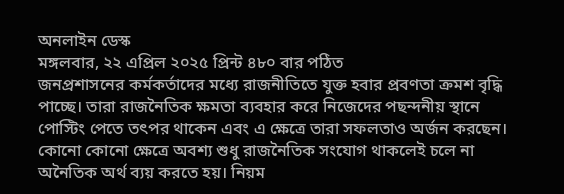অনলাইন ডেস্ক
মঙ্গলবার, ২২ এপ্রিল ২০২৫ প্রিন্ট ৪৮০ বার পঠিত
জনপ্রশাসনের কর্মকর্তাদের মধ্যে রাজনীতিতে যুক্ত হবার প্রবণতা ক্রমশ বৃদ্ধি পাচ্ছে। তারা রাজনৈতিক ক্ষমতা ব্যবহার করে নিজেদের পছন্দনীয় স্থানে পোস্টিং পেতে তৎপর থাকেন এবং এ ক্ষেত্রে তারা সফলতাও অর্জন করছেন। কোনো কোনো ক্ষেত্রে অবশ্য শুধু রাজনৈতিক সংযোগ থাকলেই চলে না অনৈতিক অর্থ ব্যয় করতে হয়। নিয়ম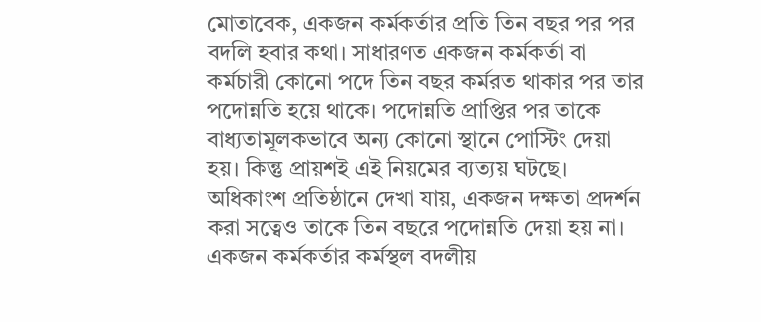মোতাবেক, একজন কর্মকর্তার প্রতি তিন বছর পর পর বদলি হবার কথা। সাধারণত একজন কর্মকর্তা বা কর্মচারী কোনো পদে তিন বছর কর্মরত থাকার পর তার পদোন্নতি হয়ে থাকে। পদোন্নতি প্রাপ্তির পর তাকে বাধ্যতামূলকভাবে অন্য কোনো স্থানে পোস্টিং দেয়া হয়। কিন্তু প্রায়শই এই নিয়মের ব্যত্যয় ঘটছে। অধিকাংশ প্রতিষ্ঠানে দেখা যায়, একজন দক্ষতা প্রদর্শন করা সত্বেও তাকে তিন বছরে পদোন্নতি দেয়া হয় না। একজন কর্মকর্তার কর্মস্থল বদলীয়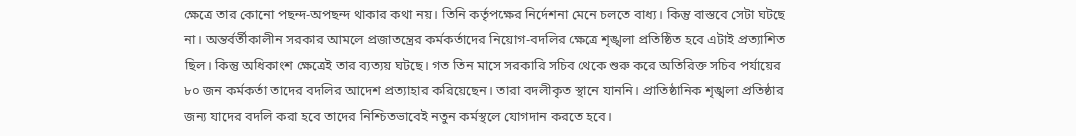ক্ষেত্রে তার কোনো পছন্দ-অপছন্দ থাকার কথা নয়। তিনি কর্তৃপক্ষের নির্দেশনা মেনে চলতে বাধ্য। কিন্তু বাস্তবে সেটা ঘটছে না। অন্তর্বর্তীকালীন সরকার আমলে প্রজাতন্ত্রের কর্মকর্তাদের নিয়োগ-বদলির ক্ষেত্রে শৃঙ্খলা প্রতিষ্ঠিত হবে এটাই প্রত্যাশিত ছিল। কিন্তু অধিকাংশ ক্ষেত্রেই তার ব্যত্যয় ঘটছে। গত তিন মাসে সরকারি সচিব থেকে শুরু করে অতিরিক্ত সচিব পর্যায়ের ৮০ জন কর্মকর্তা তাদের বদলির আদেশ প্রত্যাহার করিয়েছেন। তারা বদলীকৃত স্থানে যাননি। প্রাতিষ্ঠানিক শৃঙ্খলা প্রতিষ্ঠার জন্য যাদের বদলি করা হবে তাদের নিশ্চিতভাবেই নতুন কর্মস্থলে যোগদান করতে হবে।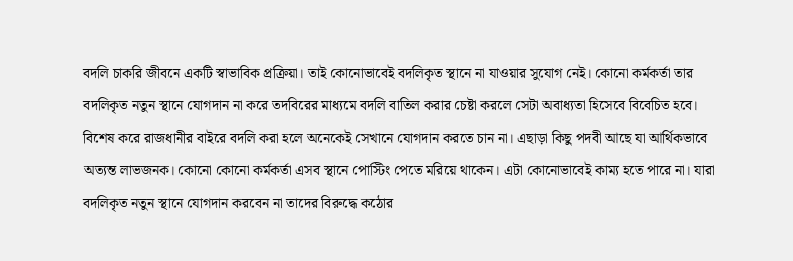বদলি চাকরি জীবনে একটি স্বাভাবিক প্রক্রিয়া। তাই কোনোভাবেই বদলিকৃত স্থানে না যাওয়ার সুযোগ নেই। কোনো কর্মকর্তা তার বদলিকৃত নতুন স্থানে যোগদান না করে তদবিরের মাধ্যমে বদলি বাতিল করার চেষ্টা করলে সেটা অবাধ্যতা হিসেবে বিবেচিত হবে। বিশেষ করে রাজধানীর বাইরে বদলি করা হলে অনেকেই সেখানে যোগদান করতে চান না। এছাড়া কিছু পদবী আছে যা আর্থিকভাবে অত্যন্ত লাভজনক। কোনো কোনো কর্মকর্তা এসব স্থানে পোস্টিং পেতে মরিয়ে থাকেন। এটা কোনোভাবেই কাম্য হতে পারে না। যারা বদলিকৃত নতুন স্থানে যোগদান করবেন না তাদের বিরুদ্ধে কঠোর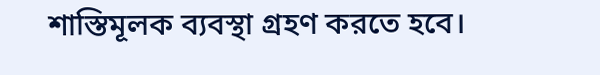শাস্তিমূলক ব্যবস্থা গ্রহণ করতে হবে।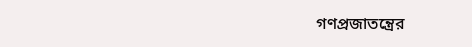গণপ্রজাতন্ত্রের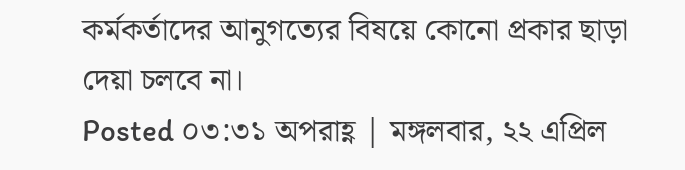কর্মকর্তাদের আনুগত্যের বিষয়ে কোনো প্রকার ছাড়া দেয়া চলবে না।
Posted ০৩:৩১ অপরাহ্ণ | মঙ্গলবার, ২২ এপ্রিল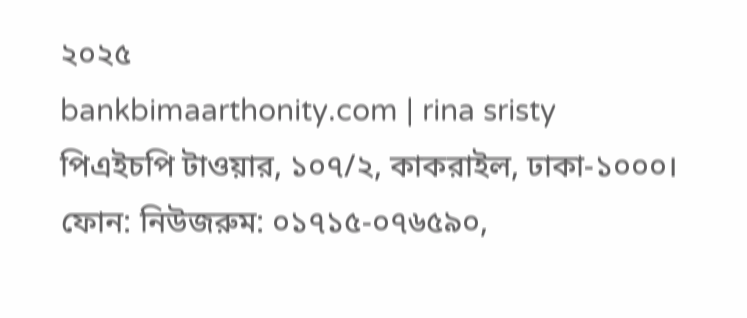২০২৫
bankbimaarthonity.com | rina sristy
পিএইচপি টাওয়ার, ১০৭/২, কাকরাইল, ঢাকা-১০০০।
ফোন: নিউজরুম: ০১৭১৫-০৭৬৫৯০,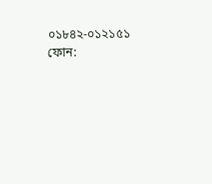০১৮৪২-০১২১৫১ ফোন: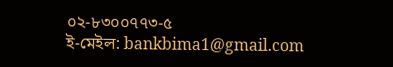০২-৮৩০০৭৭৩-৫
ই-মেইল: bankbima1@gmail.com